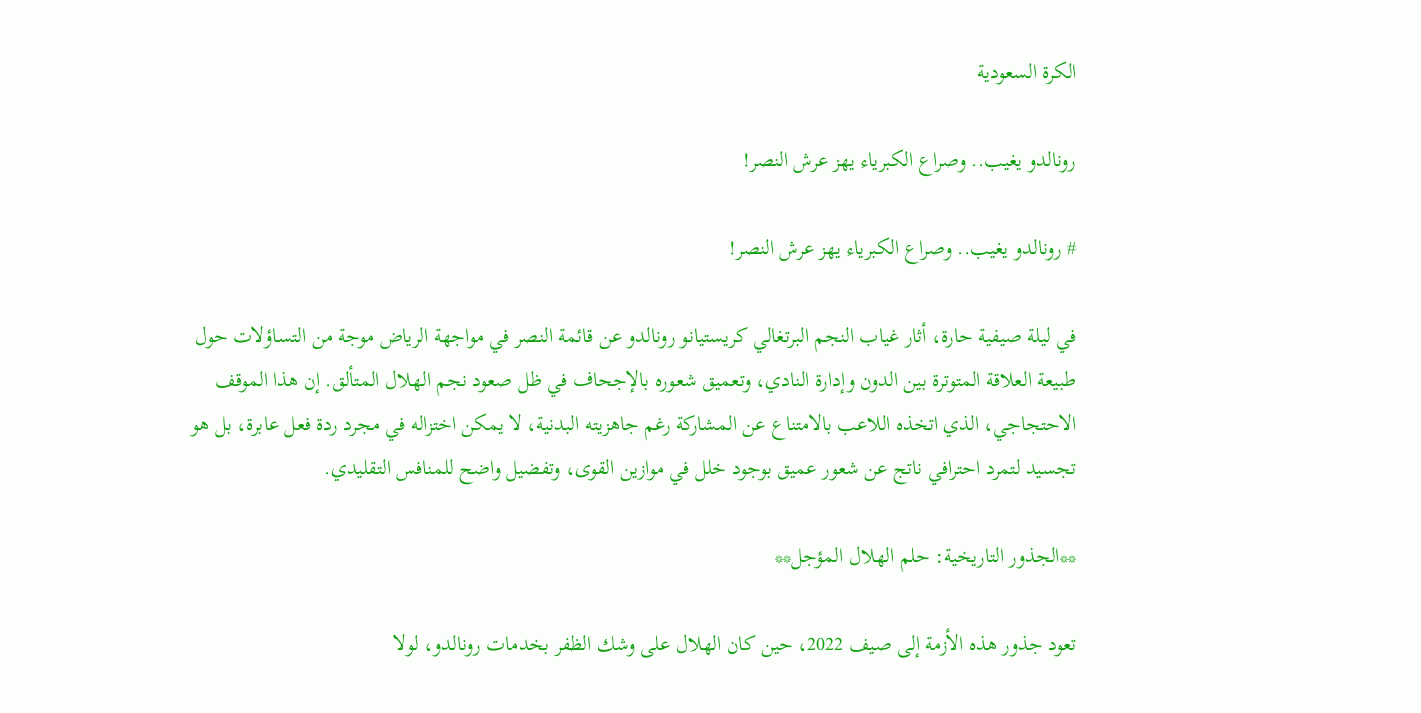الكرة السعودية

رونالدو يغيب.. وصراع الكبرياء يهز عرش النصر!

# رونالدو يغيب.. وصراع الكبرياء يهز عرش النصر!

في ليلة صيفية حارة، أثار غياب النجم البرتغالي كريستيانو رونالدو عن قائمة النصر في مواجهة الرياض موجة من التساؤلات حول طبيعة العلاقة المتوترة بين الدون وإدارة النادي، وتعميق شعوره بالإجحاف في ظل صعود نجم الهلال المتألق. إن هذا الموقف الاحتجاجي، الذي اتخذه اللاعب بالامتناع عن المشاركة رغم جاهزيته البدنية، لا يمكن اختزاله في مجرد ردة فعل عابرة، بل هو تجسيد لتمرد احترافي ناتج عن شعور عميق بوجود خلل في موازين القوى، وتفضيل واضح للمنافس التقليدي.

**الجذور التاريخية: حلم الهلال المؤجل**

تعود جذور هذه الأزمة إلى صيف 2022، حين كان الهلال على وشك الظفر بخدمات رونالدو، لولا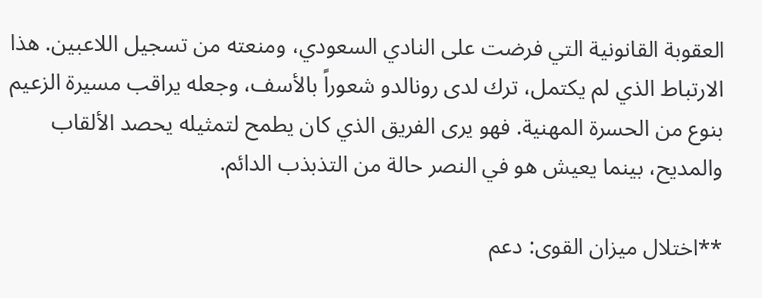العقوبة القانونية التي فرضت على النادي السعودي، ومنعته من تسجيل اللاعبين. هذا الارتباط الذي لم يكتمل، ترك لدى رونالدو شعوراً بالأسف، وجعله يراقب مسيرة الزعيم بنوع من الحسرة المهنية. فهو يرى الفريق الذي كان يطمح لتمثيله يحصد الألقاب والمديح، بينما يعيش هو في النصر حالة من التذبذب الدائم.

**اختلال ميزان القوى: دعم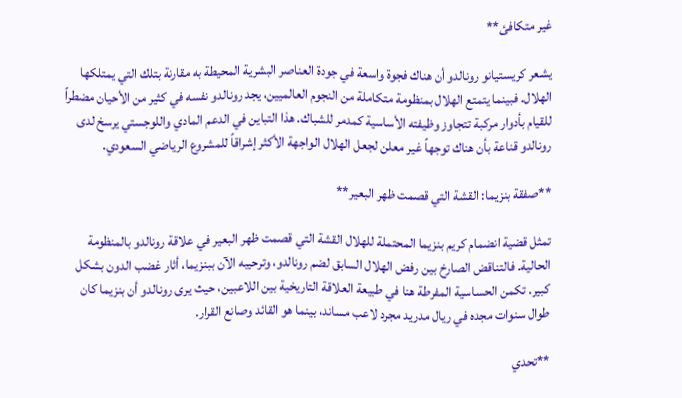غير متكافئ**

يشعر كريستيانو رونالدو أن هناك فجوة واسعة في جودة العناصر البشرية المحيطة به مقارنة بتلك التي يمتلكها الهلال. فبينما يتمتع الهلال بمنظومة متكاملة من النجوم العالميين، يجد رونالدو نفسه في كثير من الأحيان مضطراً للقيام بأدوار مركبة تتجاوز وظيفته الأساسية كمدمر للشباك. هذا التباين في الدعم المادي واللوجستي يرسخ لدى رونالدو قناعة بأن هناك توجهاً غير معلن لجعل الهلال الواجهة الأكثر إشراقاً للمشروع الرياضي السعودي.

**صفقة بنزيما: القشة التي قصمت ظهر البعير**

تمثل قضية انضمام كريم بنزيما المحتملة للهلال القشة التي قصمت ظهر البعير في علاقة رونالدو بالمنظومة الحالية. فالتناقض الصارخ بين رفض الهلال السابق لضم رونالدو، وترحيبه الآن ببنزيما، أثار غضب الدون بشكل كبير. تكمن الحساسية المفرطة هنا في طبيعة العلاقة التاريخية بين اللاعبين، حيث يرى رونالدو أن بنزيما كان طوال سنوات مجده في ريال مدريد مجرد لاعب مساند، بينما هو القائد وصانع القرار.

**تحدي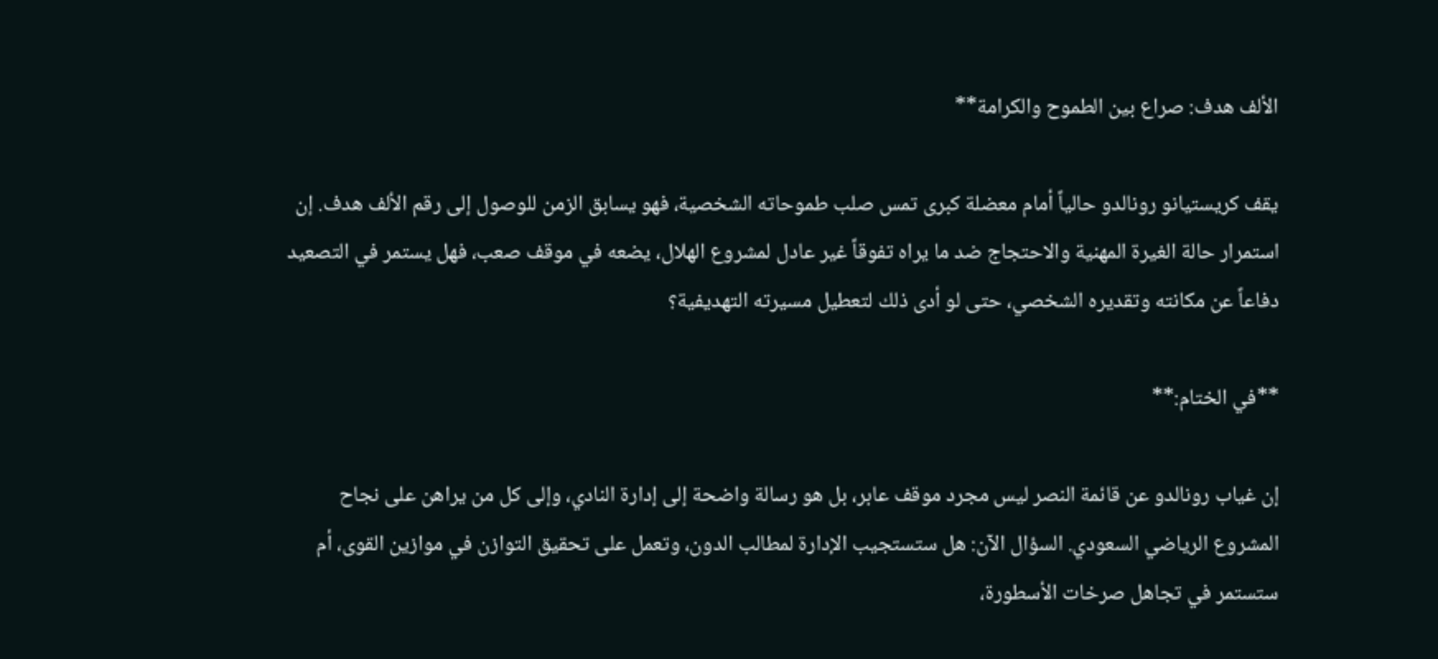الألف هدف: صراع بين الطموح والكرامة**

يقف كريستيانو رونالدو حالياً أمام معضلة كبرى تمس صلب طموحاته الشخصية، فهو يسابق الزمن للوصول إلى رقم الألف هدف. إن استمرار حالة الغيرة المهنية والاحتجاج ضد ما يراه تفوقاً غير عادل لمشروع الهلال، يضعه في موقف صعب، فهل يستمر في التصعيد دفاعاً عن مكانته وتقديره الشخصي، حتى لو أدى ذلك لتعطيل مسيرته التهديفية؟

**في الختام:**

إن غياب رونالدو عن قائمة النصر ليس مجرد موقف عابر، بل هو رسالة واضحة إلى إدارة النادي، وإلى كل من يراهن على نجاح المشروع الرياضي السعودي. السؤال الآن: هل ستستجيب الإدارة لمطالب الدون، وتعمل على تحقيق التوازن في موازين القوى، أم ستستمر في تجاهل صرخات الأسطورة،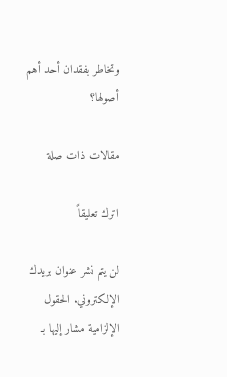وتخاطر بفقدان أحد أهم أصولها؟

مقالات ذات صلة

اترك تعليقاً

لن يتم نشر عنوان بريدك الإلكتروني. الحقول الإلزامية مشار إليها بـ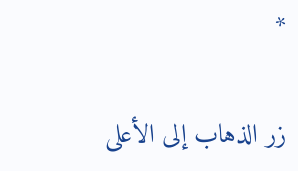*

زر الذهاب إلى الأعلى